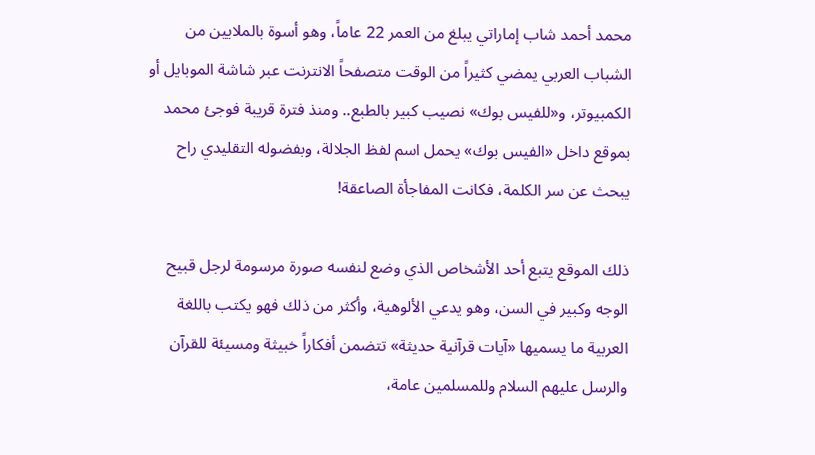محمد أحمد شاب إماراتي يبلغ من العمر 22 عاماً، وهو أسوة بالملايين من الشباب العربي يمضي كثيراً من الوقت متصفحاً الانترنت عبر شاشة الموبايل أو الكمبيوتر، و«للفيس بوك» نصيب كبير بالطبع.. ومنذ فترة قريبة فوجئ محمد بموقع داخل «الفيس بوك» يحمل اسم لفظ الجلالة، وبفضوله التقليدي راح يبحث عن سر الكلمة، فكانت المفاجأة الصاعقة!

ذلك الموقع يتبع أحد الأشخاص الذي وضع لنفسه صورة مرسومة لرجل قبيح الوجه وكبير في السن، وهو يدعي الألوهية، وأكثر من ذلك فهو يكتب باللغة العربية ما يسميها «آيات قرآنية حديثة» تتضمن أفكاراً خبيثة ومسيئة للقرآن والرسل عليهم السلام وللمسلمين عامة،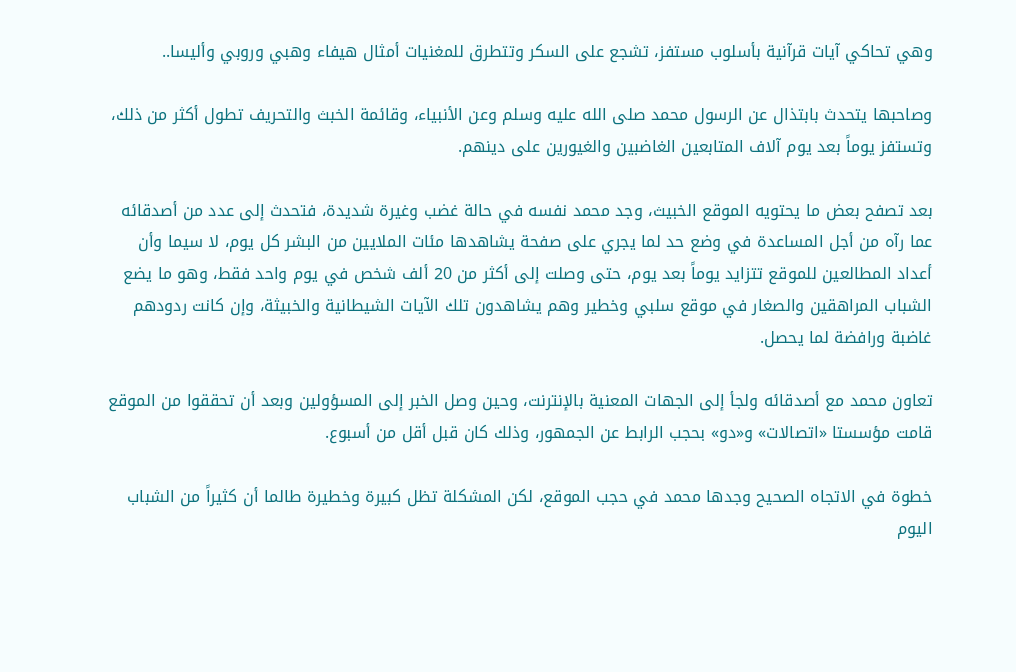وهي تحاكي آيات قرآنية بأسلوب مستفز، تشجع على السكر وتتطرق للمغنيات أمثال هيفاء وهبي وروبي وأليسا..

وصاحبها يتحدث بابتذال عن الرسول محمد صلى الله عليه وسلم وعن الأنبياء، وقائمة الخبث والتحريف تطول أكثر من ذلك، وتستفز يوماً بعد يوم آلاف المتابعين الغاضبين والغيورين على دينهم.

بعد تصفح بعض ما يحتويه الموقع الخبيث، وجد محمد نفسه في حالة غضب وغيرة شديدة، فتحدث إلى عدد من أصدقائه عما رآه من أجل المساعدة في وضع حد لما يجري على صفحة يشاهدها مئات الملايين من البشر كل يوم، لا سيما وأن أعداد المطالعين للموقع تتزايد يوماً بعد يوم، حتى وصلت إلى أكثر من 20 ألف شخص في يوم واحد فقط، وهو ما يضع الشباب المراهقين والصغار في موقع سلبي وخطير وهم يشاهدون تلك الآيات الشيطانية والخبيثة، وإن كانت ردودهم غاضبة ورافضة لما يحصل.

تعاون محمد مع أصدقائه ولجأ إلى الجهات المعنية بالإنترنت، وحين وصل الخبر إلى المسؤولين وبعد أن تحققوا من الموقع قامت مؤسستا «اتصالات» و«دو» بحجب الرابط عن الجمهور، وذلك كان قبل أقل من أسبوع.

خطوة في الاتجاه الصحيح وجدها محمد في حجب الموقع، لكن المشكلة تظل كبيرة وخطيرة طالما أن كثيراً من الشباب اليوم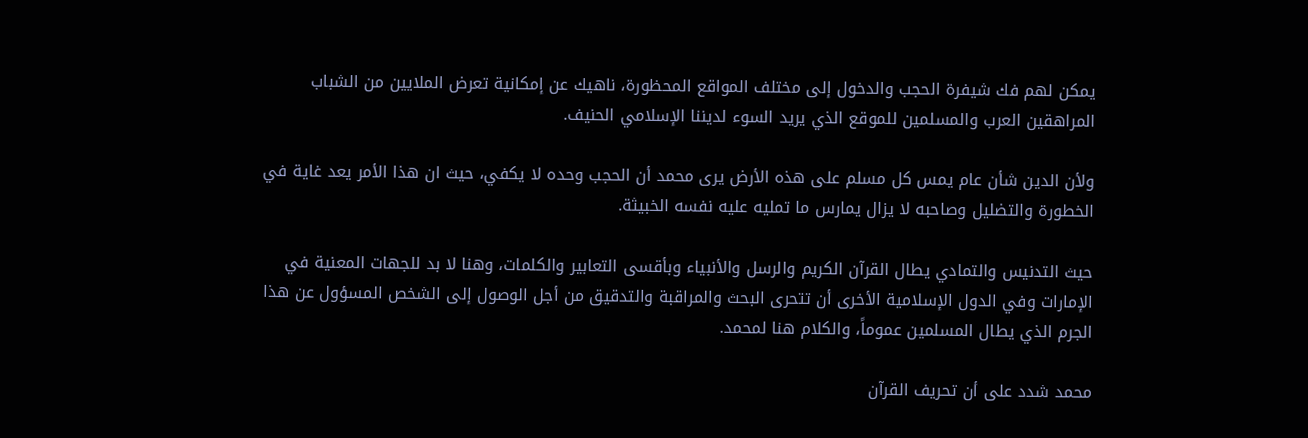يمكن لهم فك شيفرة الحجب والدخول إلى مختلف المواقع المحظورة، ناهيك عن إمكانية تعرض الملايين من الشباب المراهقين العرب والمسلمين للموقع الذي يريد السوء لديننا الإسلامي الحنيف.

ولأن الدين شأن عام يمس كل مسلم على هذه الأرض يرى محمد أن الحجب وحده لا يكفي، حيث ان هذا الأمر يعد غاية في الخطورة والتضليل وصاحبه لا يزال يمارس ما تمليه عليه نفسه الخبيثة.

حيث التدنيس والتمادي يطال القرآن الكريم والرسل والأنبياء وبأقسى التعابير والكلمات، وهنا لا بد للجهات المعنية في الإمارات وفي الدول الإسلامية الأخرى أن تتحرى البحث والمراقبة والتدقيق من أجل الوصول إلى الشخص المسؤول عن هذا الجرم الذي يطال المسلمين عموماً، والكلام هنا لمحمد.

محمد شدد على أن تحريف القرآن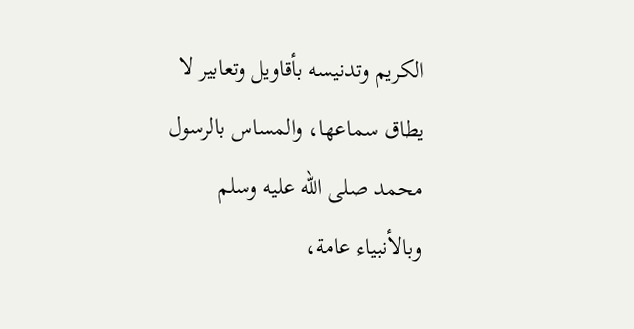الكريم وتدنيسه بأقاويل وتعابير لا يطاق سماعها، والمساس بالرسول محمد صلى الله عليه وسلم وبالأنبياء عامة،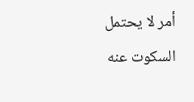أمر لا يحتمل السكوت عنه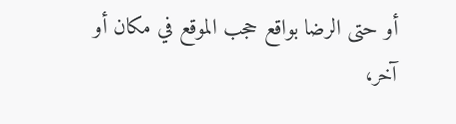أو حتى الرضا بواقع حجب الموقع في مكان أو آخر،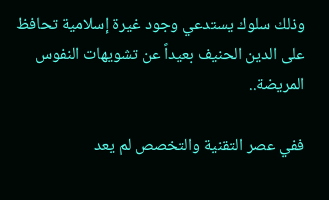وذلك سلوك يستدعي وجود غيرة إسلامية تحافظ على الدين الحنيف بعيداً عن تشويهات النفوس المريضة..

ففي عصر التقنية والتخصص لم يعد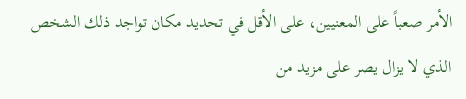الأمر صعباً على المعنيين، على الأقل في تحديد مكان تواجد ذلك الشخص الذي لا يزال يصر على مزيد من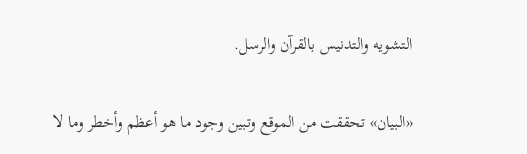التشويه والتدنيس بالقرآن والرسل.

«البيان» تحققت من الموقع وتبين وجود ما هو أعظم وأخطر وما لا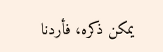يمكن ذكره، فأردنا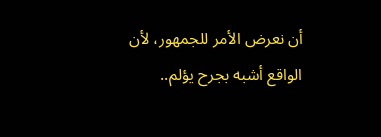أن نعرض الأمر للجمهور، لأن الواقع أشبه بجرح يؤلم..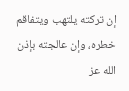إن تركته يلتهب ويتفاقم خطره، وإن عالجته بإذن الله عز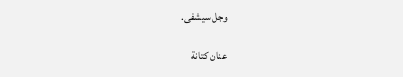وجل سيشفى.

عنان كتانة